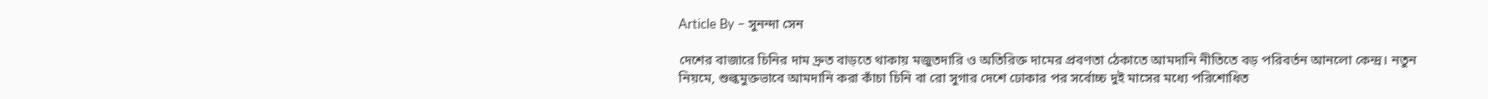Article By – সুনন্দা সেন

দেশের বাজারে চিনির দাম দ্রুত বাড়তে থাকায় মজুতদারি ও অতিরিক্ত দামের প্রবণতা ঠেকাতে আমদানি নীতিতে বড় পরিবর্তন আনলো কেন্দ্র। নতুন নিয়মে, শুল্কমুক্তভাবে আমদানি করা কাঁচা চিনি বা রো সুগার দেশে ঢোকার পর সর্বোচ্চ দুই মাসের মধ্যে পরিশোধিত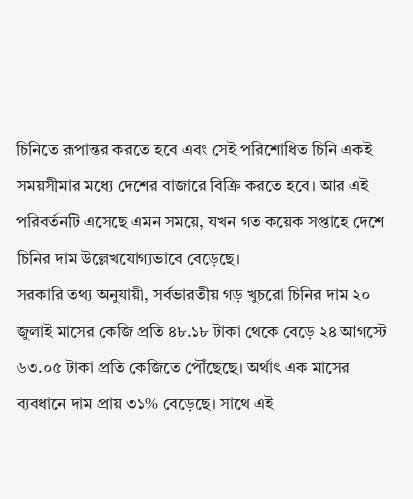চিনিতে রূপান্তর করতে হবে এবং সেই পরিশোধিত চিনি একই সময়সীমার মধ্যে দেশের বাজারে বিক্রি করতে হবে। আর এই পরিবর্তনটি এসেছে এমন সময়ে, যখন গত কয়েক সপ্তাহে দেশে চিনির দাম উল্লেখযোগ্যভাবে বেড়েছে।
সরকারি তথ্য অনুযায়ী, সর্বভারতীয় গড় খুচরো চিনির দাম ২০ জুলাই মাসের কেজি প্রতি ৪৮.১৮ টাকা থেকে বেড়ে ২৪ আগস্টে ৬৩.০৫ টাকা প্রতি কেজিতে পৌঁছেছে। অর্থাৎ এক মাসের ব্যবধানে দাম প্রায় ৩১% বেড়েছে। সাথে এই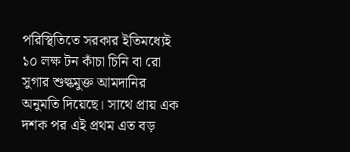পরিস্থিতিতে সরকার ইতিমধ্যেই ১০ লক্ষ টন কাঁচা চিনি বা রো সুগার শুল্কমুক্ত আমদানির অনুমতি দিয়েছে। সাথে প্রায় এক দশক পর এই প্রথম এত বড়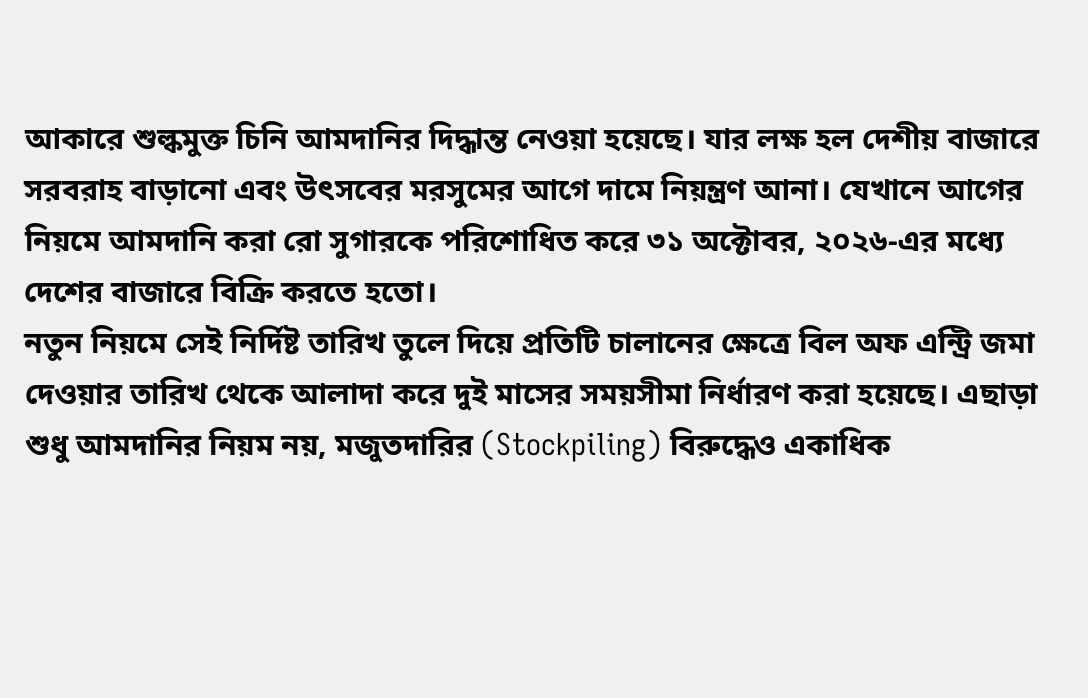আকারে শুল্কমুক্ত চিনি আমদানির দিদ্ধান্ত নেওয়া হয়েছে। যার লক্ষ হল দেশীয় বাজারে সরবরাহ বাড়ানো এবং উৎসবের মরসুমের আগে দামে নিয়ন্ত্রণ আনা। যেখানে আগের নিয়মে আমদানি করা রো সুগারকে পরিশোধিত করে ৩১ অক্টোবর, ২০২৬-এর মধ্যে দেশের বাজারে বিক্রি করতে হতো।
নতুন নিয়মে সেই নির্দিষ্ট তারিখ তুলে দিয়ে প্রতিটি চালানের ক্ষেত্রে বিল অফ এন্ট্রি জমা দেওয়ার তারিখ থেকে আলাদা করে দুই মাসের সময়সীমা নির্ধারণ করা হয়েছে। এছাড়া শুধু আমদানির নিয়ম নয়, মজুতদারির (Stockpiling) বিরুদ্ধেও একাধিক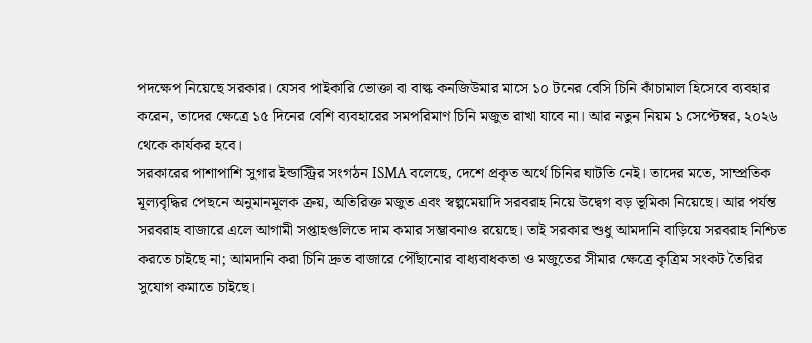পদক্ষেপ নিয়েছে সরকার। যেসব পাইকারি ভোক্তা বা বাল্ক কনজিউমার মাসে ১০ টনের বেসি চিনি কাঁচামাল হিসেবে ব্যবহার করেন, তাদের ক্ষেত্রে ১৫ দিনের বেশি ব্যবহারের সমপরিমাণ চিনি মজুত রাখা যাবে না। আর নতুন নিয়ম ১ সেপ্টেম্বর, ২০২৬ থেকে কার্যকর হবে।
সরকারের পাশাপাশি সুগার ইন্ডাস্ট্রির সংগঠন ISMA বলেছে, দেশে প্রকৃত অর্থে চিনির ঘাটতি নেই। তাদের মতে, সাম্প্রতিক মূল্যবৃদ্ধির পেছনে অনুমানমূলক ক্রয়, অতিরিক্ত মজুত এবং স্বল্পমেয়াদি সরবরাহ নিয়ে উদ্বেগ বড় ভূমিকা নিয়েছে। আর পর্যন্ত সরবরাহ বাজারে এলে আগামী সপ্তাহগুলিতে দাম কমার সম্ভাবনাও রয়েছে। তাই সরকার শুধু আমদানি বাড়িয়ে সরবরাহ নিশ্চিত করতে চাইছে না; আমদানি করা চিনি দ্রুত বাজারে পৌঁছানোর বাধ্যবাধকতা ও মজুতের সীমার ক্ষেত্রে কৃত্রিম সংকট তৈরির সুযোগ কমাতে চাইছে।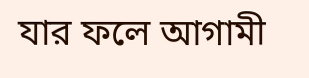যার ফলে আগামী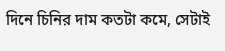দিনে চিনির দাম কতটা কমে, সেটাই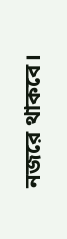নজরে থাকবে।